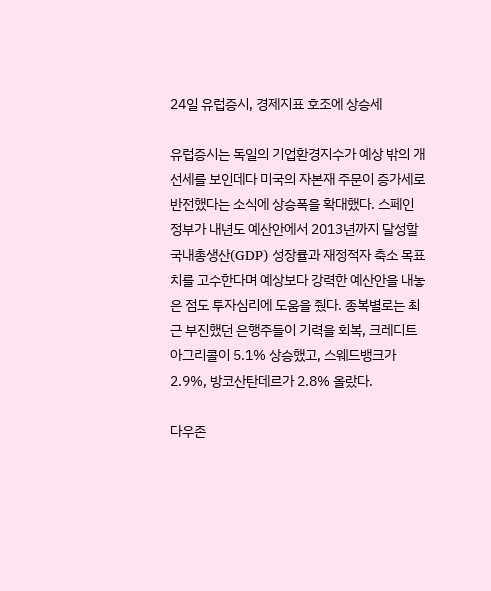24일 유럽증시, 경제지표 호조에 상승세

유럽증시는 독일의 기업환경지수가 예상 밖의 개선세를 보인데다 미국의 자본재 주문이 증가세로 반전했다는 소식에 상승폭을 확대했다. 스페인 정부가 내년도 예산안에서 2013년까지 달성할 국내총생산(GDP) 성장률과 재정적자 축소 목표치를 고수한다며 예상보다 강력한 예산안을 내놓은 점도 투자심리에 도움을 줬다. 종복별로는 최근 부진했던 은행주들이 기력을 회복, 크레디트 아그리콜이 5.1% 상승했고, 스웨드뱅크가 2.9%, 방코산탄데르가 2.8% 올랐다.

다우존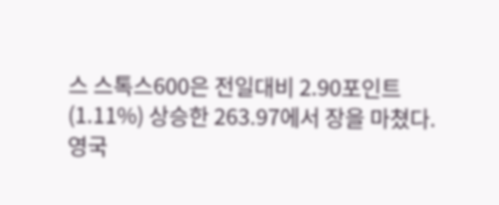스 스톡스600은 전일대비 2.90포인트(1.11%) 상승한 263.97에서 장을 마쳤다.
영국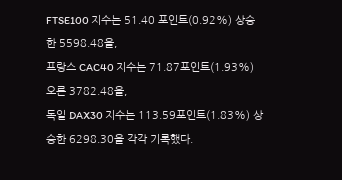FTSE100 지수는 51.40 포인트(0.92%) 상승한 5598.48을,
프랑스 CAC40 지수는 71.87포인트(1.93%) 오른 3782.48을,
독일 DAX30 지수는 113.59포인트(1.83%) 상승한 6298.30을 각각 기록했다.